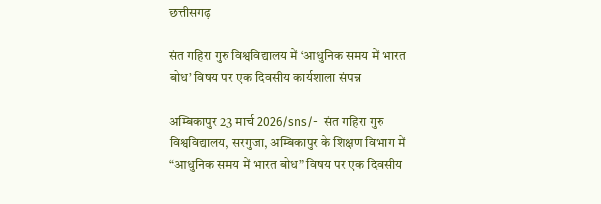छत्तीसगढ़

संत गहिरा गुरु विश्वविद्यालय में ‘आधुनिक समय में भारत बोध’ विषय पर एक दिवसीय कार्यशाला संपन्न

अम्बिकापुर 23 मार्च 2026/sns/-  संत गहिरा गुरु विश्वविद्यालय, सरगुजा, अम्बिकापुर के शिक्षण विभाग में “आधुनिक समय में भारत बोध” विषय पर एक दिवसीय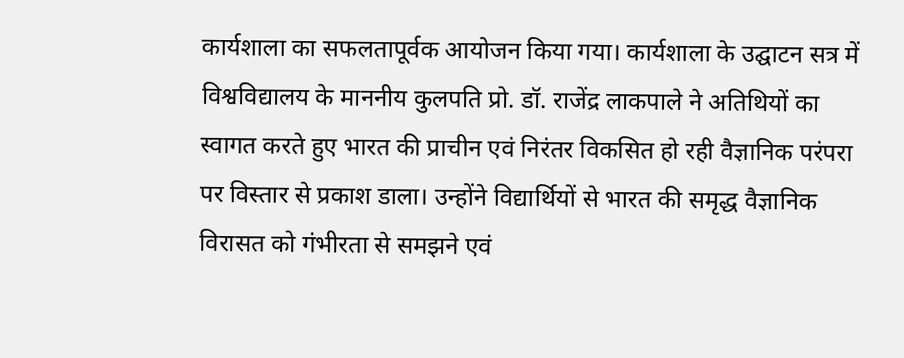कार्यशाला का सफलतापूर्वक आयोजन किया गया। कार्यशाला के उद्घाटन सत्र में विश्वविद्यालय के माननीय कुलपति प्रो. डॉ. राजेंद्र लाकपाले ने अतिथियों का स्वागत करते हुए भारत की प्राचीन एवं निरंतर विकसित हो रही वैज्ञानिक परंपरा पर विस्तार से प्रकाश डाला। उन्होंने विद्यार्थियों से भारत की समृद्ध वैज्ञानिक विरासत को गंभीरता से समझने एवं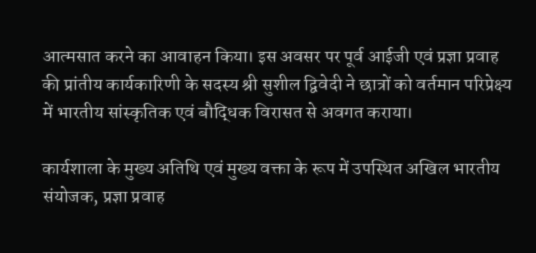आत्मसात करने का आवाहन किया। इस अवसर पर पूर्व आईजी एवं प्रज्ञा प्रवाह की प्रांतीय कार्यकारिणी के सदस्य श्री सुशील द्विवेदी ने छात्रों को वर्तमान परिप्रेक्ष्य में भारतीय सांस्कृतिक एवं बौद्धिक विरासत से अवगत कराया।

कार्यशाला के मुख्य अतिथि एवं मुख्य वक्ता के रूप में उपस्थित अखिल भारतीय संयोजक, प्रज्ञा प्रवाह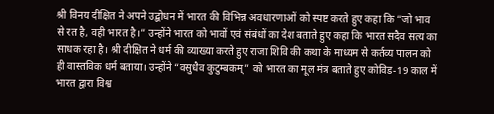श्री विनय दीक्षित ने अपने उद्बोधन में भारत की विभिन्न अवधारणाओं को स्पष्ट करते हुए कहा कि “जो भाव से रत है, वही भारत है।” उन्होंने भारत को भावों एवं संबंधों का देश बताते हुए कहा कि भारत सदैव सत्य का साधक रहा है। श्री दीक्षित ने धर्म की व्याख्या करते हुए राजा शिवि की कथा के माध्यम से कर्तव्य पालन को ही वास्तविक धर्म बताया। उन्होंने “वसुधैव कुटुम्बकम्” को भारत का मूल मंत्र बताते हुए कोविड-19 काल में भारत द्वारा विश्व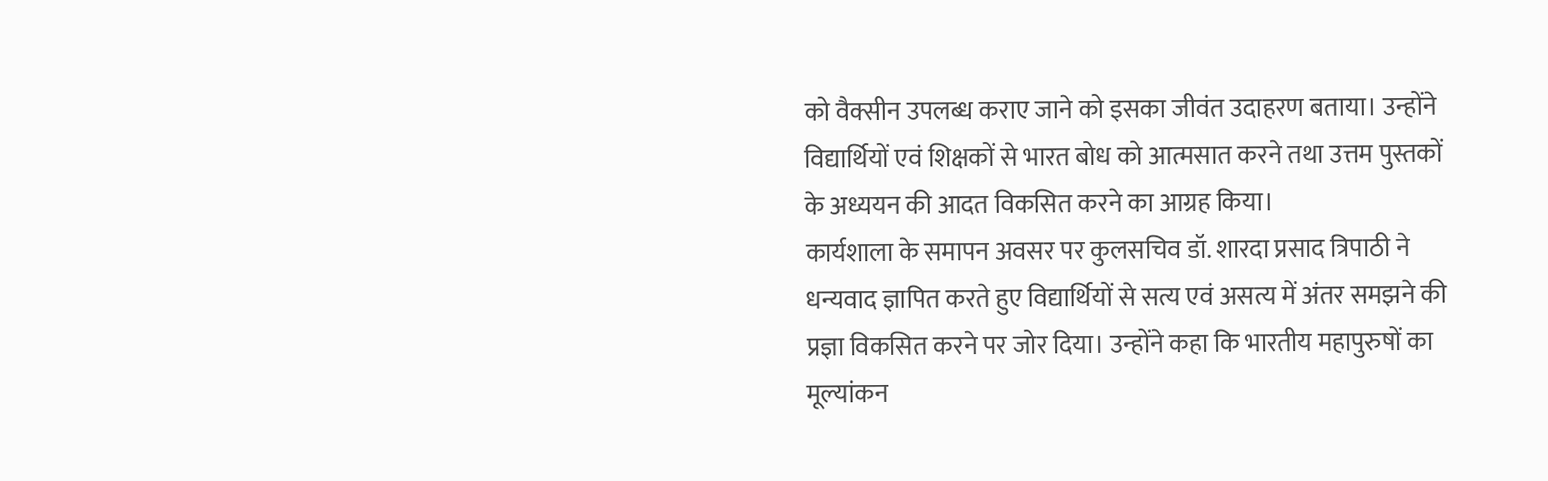को वैक्सीन उपलब्ध कराए जाने को इसका जीवंत उदाहरण बताया। उन्होंने विद्यार्थियों एवं शिक्षकों से भारत बोध को आत्मसात करने तथा उत्तम पुस्तकों के अध्ययन की आदत विकसित करने का आग्रह किया।
कार्यशाला के समापन अवसर पर कुलसचिव डॉ. शारदा प्रसाद त्रिपाठी ने धन्यवाद ज्ञापित करते हुए विद्यार्थियों से सत्य एवं असत्य में अंतर समझने की प्रज्ञा विकसित करने पर जोर दिया। उन्होंने कहा कि भारतीय महापुरुषों का मूल्यांकन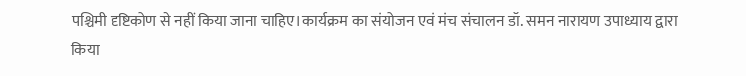पश्चिमी दृष्टिकोण से नहीं किया जाना चाहिए।कार्यक्रम का संयोजन एवं मंच संचालन डॉ. समन नारायण उपाध्याय द्वारा किया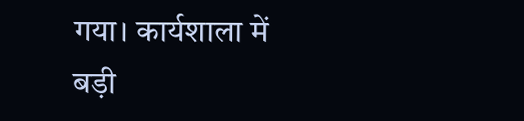गया। कार्यशाला में बड़ी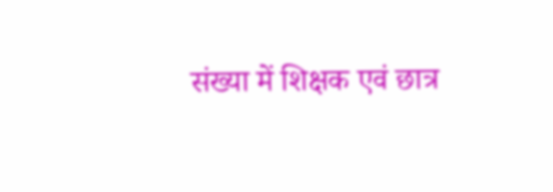संख्या में शिक्षक एवं छात्र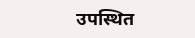उपस्थित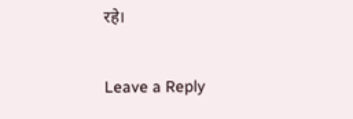रहे।

Leave a Reply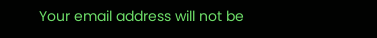Your email address will not be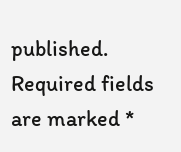published. Required fields are marked *